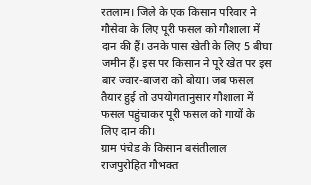रतलाम। जिले के एक किसान परिवार ने गौसेवा के लिए पूरी फसल को गौशाला में दान की हैं। उनके पास खेती के लिए 5 बीघा जमीन हैं। इस पर किसान ने पूरे खेत पर इस बार ज्वार-बाजरा को बोया। जब फसल तैयार हुई तो उपयोगतानुसार गौशाला में फसल पहुंचाकर पूरी फसल को गायों के लिए दान की।
ग्राम पंचेड के किसान बसंतीलाल राजपुरोहित गौभक्त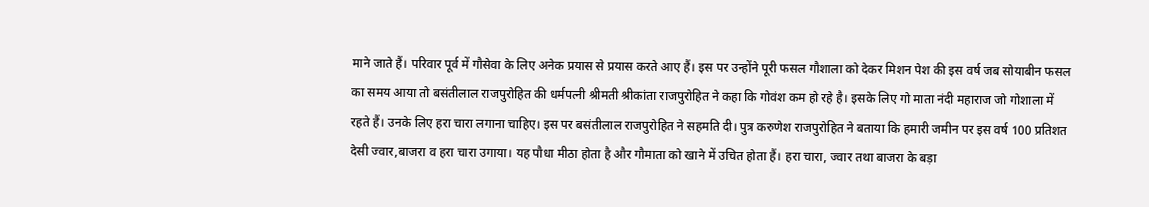माने जाते हैं। परिवार पूर्व में गौसेवा के लिए अनेक प्रयास से प्रयास करते आए हैं। इस पर उन्होंने पूरी फसल गौशाला को देकर मिशन पेश की इस वर्ष जब सोयाबीन फसल का समय आया तो बसंतीलाल राजपुरोहित की धर्मपत्नी श्रीमती श्रीकांता राजपुरोहित ने कहा कि गोवंश कम हो रहे है। इसके लिए गो माता नंदी महाराज जो गोशाला में रहते हैं। उनके लिए हरा चारा लगाना चाहिए। इस पर बसंतीलाल राजपुरोहित ने सहमति दी। पुत्र करुणेश राजपुरोहित ने बताया कि हमारी जमीन पर इस वर्ष 100 प्रतिशत देसी ज्वार,बाजरा व हरा चारा उगाया। यह पौधा मीठा होता है और गौमाता को खाने में उचित होता हैं। हरा चारा, ज्वार तथा बाजरा के बड़ा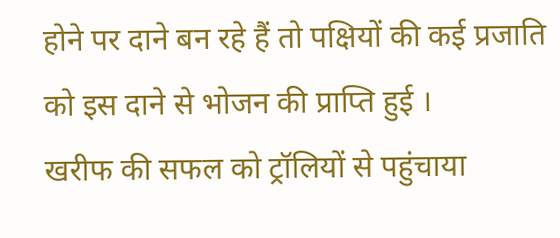होने पर दाने बन रहे हैं तो पक्षियों की कई प्रजाति को इस दाने से भोजन की प्राप्ति हुई ।
खरीफ की सफल को ट्रॉलियों से पहुंचाया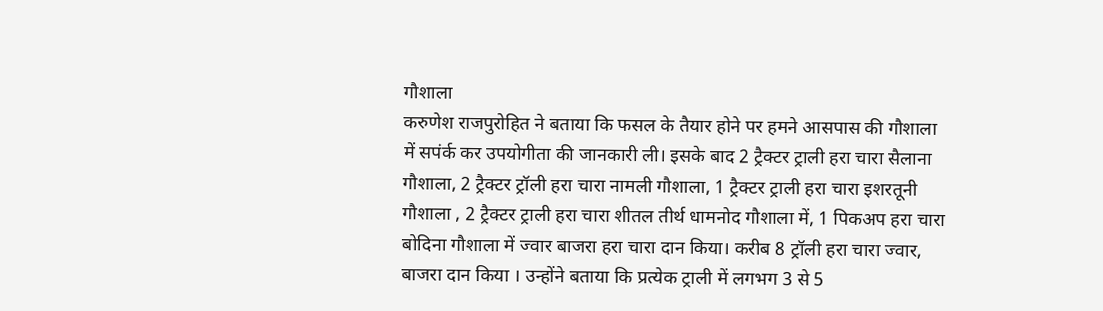गौशाला
करुणेश राजपुरोहित ने बताया कि फसल के तैयार होने पर हमने आसपास की गौशाला में सपंर्क कर उपयोगीता की जानकारी ली। इसके बाद 2 ट्रैक्टर ट्राली हरा चारा सैलाना गौशाला, 2 ट्रैक्टर ट्रॉली हरा चारा नामली गौशाला, 1 ट्रैक्टर ट्राली हरा चारा इशरतूनी गौशाला , 2 ट्रैक्टर ट्राली हरा चारा शीतल तीर्थ धामनोद गौशाला में, 1 पिकअप हरा चारा बोदिना गौशाला में ज्वार बाजरा हरा चारा दान किया। करीब 8 ट्रॉली हरा चारा ज्वार, बाजरा दान किया । उन्होंने बताया कि प्रत्येक ट्राली में लगभग 3 से 5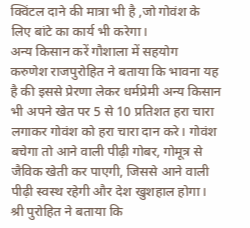क्विंटल दाने की मात्रा भी है ,जो गोवंश के लिए बांटे का कार्य भी करेगा।
अन्य किसान करें गौशाला में सहयोग
करुणेश राजपुरोहित ने बताया कि भावना यह है की इससे प्रेरणा लेकर धर्मप्रेमी अन्य किसान भी अपने खेत पर 5 से 10 प्रतिशत हरा चारा लगाकर गोवंश को हरा चारा दान करे। गोवंश बचेगा तो आने वाली पीढ़ी गोबर, गोमूत्र से जैविक खेती कर पाएगी, जिससे आने वाली पीढ़ी स्वस्थ रहेगी और देश खुशहाल होगा। श्री पुरोहित ने बताया कि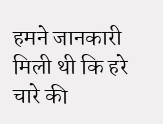हमने जानकारी मिली थी कि हरे चारे की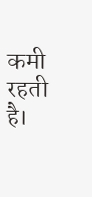कमी रहती है।